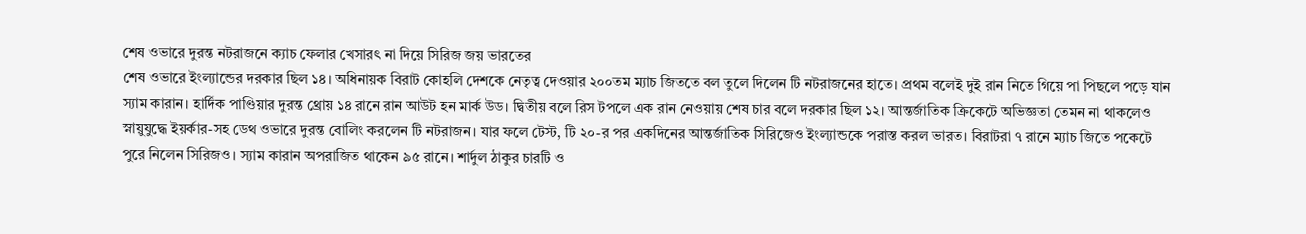শেষ ওভারে দুরন্ত নটরাজনে ক্যাচ ফেলার খেসারৎ না দিয়ে সিরিজ জয় ভারতের
শেষ ওভারে ইংল্যান্ডের দরকার ছিল ১৪। অধিনায়ক বিরাট কোহলি দেশকে নেতৃত্ব দেওয়ার ২০০তম ম্যাচ জিততে বল তুলে দিলেন টি নটরাজনের হাতে। প্রথম বলেই দুই রান নিতে গিয়ে পা পিছলে পড়ে যান স্যাম কারান। হার্দিক পাণ্ডিয়ার দুরন্ত থ্রোয় ১৪ রানে রান আউট হন মার্ক উড। দ্বিতীয় বলে রিস টপলে এক রান নেওয়ায় শেষ চার বলে দরকার ছিল ১২। আন্তর্জাতিক ক্রিকেটে অভিজ্ঞতা তেমন না থাকলেও স্নায়ুযুদ্ধে ইয়র্কার-সহ ডেথ ওভারে দুরন্ত বোলিং করলেন টি নটরাজন। যার ফলে টেস্ট, টি ২০-র পর একদিনের আন্তর্জাতিক সিরিজেও ইংল্যান্ডকে পরাস্ত করল ভারত। বিরাটরা ৭ রানে ম্যাচ জিতে পকেটে পুরে নিলেন সিরিজও। স্যাম কারান অপরাজিত থাকেন ৯৫ রানে। শার্দুল ঠাকুর চারটি ও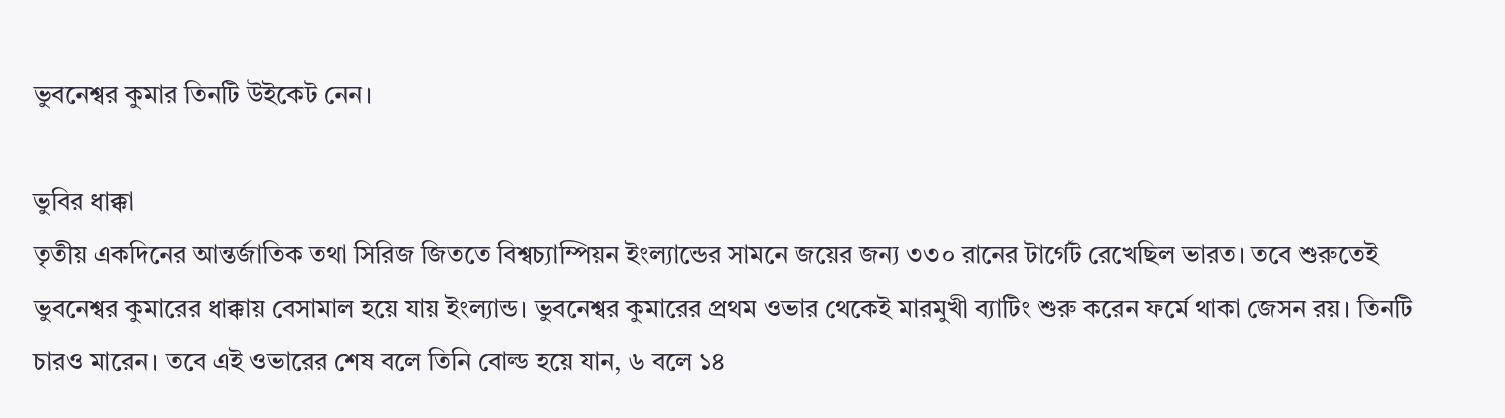ভুবনেশ্বর কুমার তিনটি উইকেট নেন।

ভুবির ধাক্কা
তৃতীয় একদিনের আন্তর্জাতিক তথা সিরিজ জিততে বিশ্বচ্যাম্পিয়ন ইংল্যান্ডের সামনে জয়ের জন্য ৩৩০ রানের টার্গেট রেখেছিল ভারত। তবে শুরুতেই ভুবনেশ্বর কুমারের ধাক্কায় বেসামাল হয়ে যায় ইংল্যান্ড। ভুবনেশ্বর কুমারের প্রথম ওভার থেকেই মারমুখী ব্যাটিং শুরু করেন ফর্মে থাকা জেসন রয়। তিনটি চারও মারেন। তবে এই ওভারের শেষ বলে তিনি বোল্ড হয়ে যান, ৬ বলে ১৪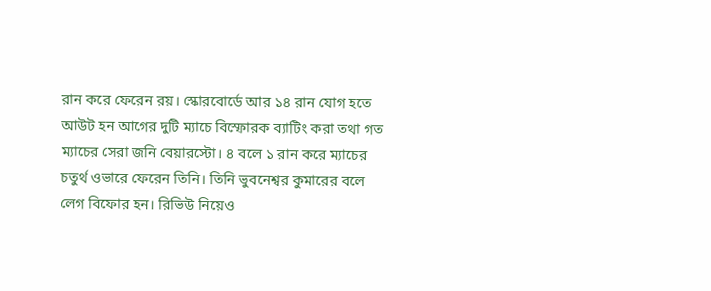রান করে ফেরেন রয়। স্কোরবোর্ডে আর ১৪ রান যোগ হতে আউট হন আগের দুটি ম্যাচে বিস্ফোরক ব্যাটিং করা তথা গত ম্যাচের সেরা জনি বেয়ারস্টো। ৪ বলে ১ রান করে ম্যাচের চতুর্থ ওভারে ফেরেন তিনি। তিনি ভুবনেশ্বর কুমারের বলে লেগ বিফোর হন। রিভিউ নিয়েও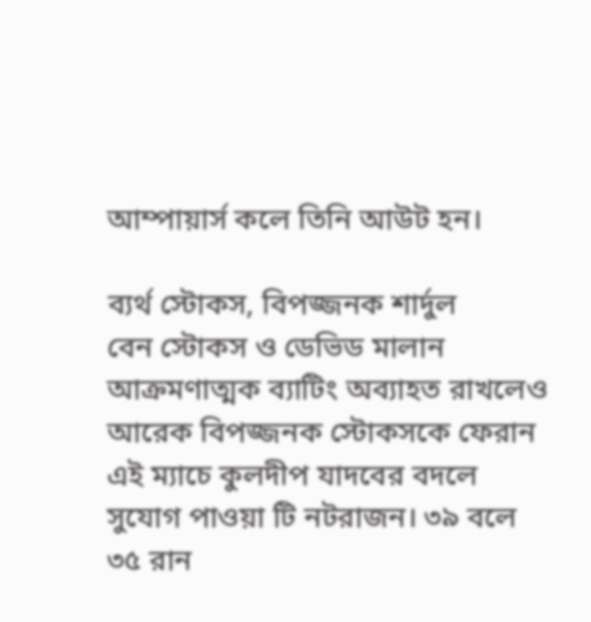আম্পায়ার্স কলে তিনি আউট হন।

ব্যর্থ স্টোকস, বিপজ্জনক শার্দুল
বেন স্টোকস ও ডেভিড মালান আক্রমণাত্মক ব্যাটিং অব্যাহত রাখলেও আরেক বিপজ্জনক স্টোকসকে ফেরান এই ম্যাচে কুলদীপ যাদবের বদলে সুযোগ পাওয়া টি নটরাজন। ৩৯ বলে ৩৫ রান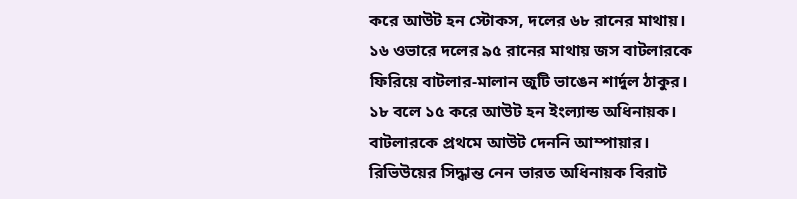করে আউট হন স্টোকস, দলের ৬৮ রানের মাথায়। ১৬ ওভারে দলের ৯৫ রানের মাথায় জস বাটলারকে ফিরিয়ে বাটলার-মালান জুটি ভাঙেন শার্দুল ঠাকুর। ১৮ বলে ১৫ করে আউট হন ইংল্যান্ড অধিনায়ক। বাটলারকে প্রথমে আউট দেননি আম্পায়ার। রিভিউয়ের সিদ্ধান্ত নেন ভারত অধিনায়ক বিরাট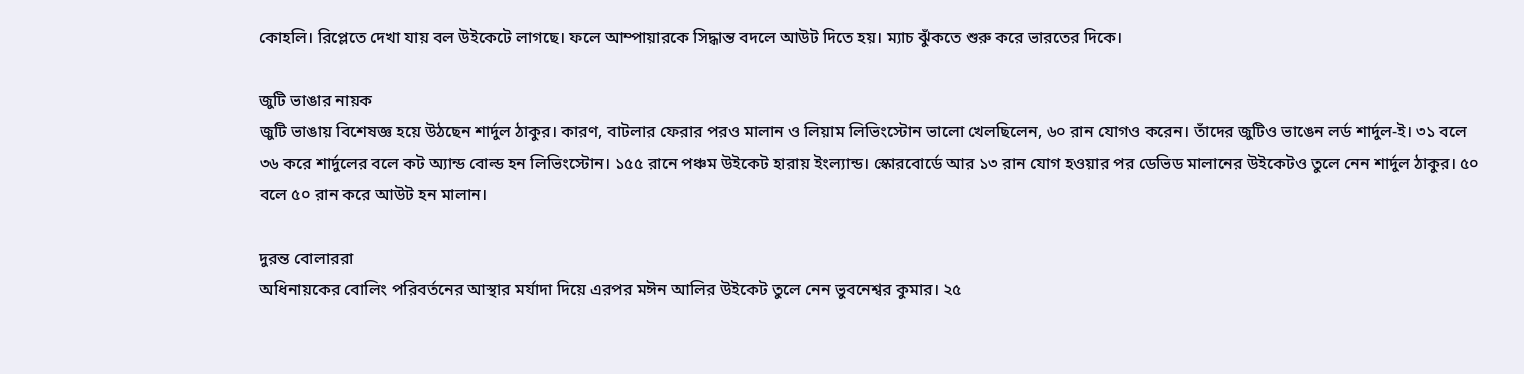কোহলি। রিপ্লেতে দেখা যায় বল উইকেটে লাগছে। ফলে আম্পায়ারকে সিদ্ধান্ত বদলে আউট দিতে হয়। ম্যাচ ঝুঁকতে শুরু করে ভারতের দিকে।

জুটি ভাঙার নায়ক
জুটি ভাঙায় বিশেষজ্ঞ হয়ে উঠছেন শার্দুল ঠাকুর। কারণ, বাটলার ফেরার পরও মালান ও লিয়াম লিভিংস্টোন ভালো খেলছিলেন, ৬০ রান যোগও করেন। তাঁদের জুটিও ভাঙেন লর্ড শার্দুল-ই। ৩১ বলে ৩৬ করে শার্দুলের বলে কট অ্যান্ড বোল্ড হন লিভিংস্টোন। ১৫৫ রানে পঞ্চম উইকেট হারায় ইংল্যান্ড। স্কোরবোর্ডে আর ১৩ রান যোগ হওয়ার পর ডেভিড মালানের উইকেটও তুলে নেন শার্দুল ঠাকুর। ৫০ বলে ৫০ রান করে আউট হন মালান।

দুরন্ত বোলাররা
অধিনায়কের বোলিং পরিবর্তনের আস্থার মর্যাদা দিয়ে এরপর মঈন আলির উইকেট তুলে নেন ভুবনেশ্বর কুমার। ২৫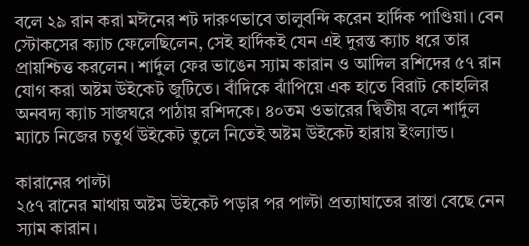বলে ২৯ রান করা মঈনের শট দারুণভাবে তালুবন্দি করেন হার্দিক পাণ্ডিয়া। বেন স্টোকসের ক্যাচ ফেলেছিলেন, সেই হার্দিকই যেন এই দুরন্ত ক্যাচ ধরে তার প্রায়শ্চিত্ত করলেন। শার্দুল ফের ভাঙেন স্যাম কারান ও আদিল রশিদের ৫৭ রান যোগ করা অষ্টম উইকেট জুটিতে। বাঁদিকে ঝাঁপিয়ে এক হাতে বিরাট কোহলির অনবদ্য ক্যাচ সাজঘরে পাঠায় রশিদকে। ৪০তম ওভারের দ্বিতীয় বলে শার্দুল ম্যাচে নিজের চতুর্থ উইকেট তুলে নিতেই অষ্টম উইকেট হারায় ইংল্যান্ড।

কারানের পাল্টা
২৫৭ রানের মাথায় অষ্টম উইকেট পড়ার পর পাল্টা প্রত্যাঘাতের রাস্তা বেছে নেন স্যাম কারান।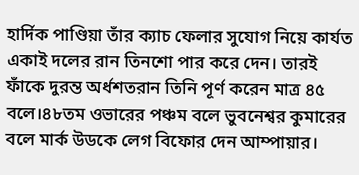হার্দিক পাণ্ডিয়া তাঁর ক্যাচ ফেলার সুযোগ নিয়ে কার্যত একাই দলের রান তিনশো পার করে দেন। তারই ফাঁকে দুরন্ত অর্ধশতরান তিনি পূর্ণ করেন মাত্র ৪৫ বলে।৪৮তম ওভারের পঞ্চম বলে ভুবনেশ্বর কুমারের বলে মার্ক উডকে লেগ বিফোর দেন আম্পায়ার।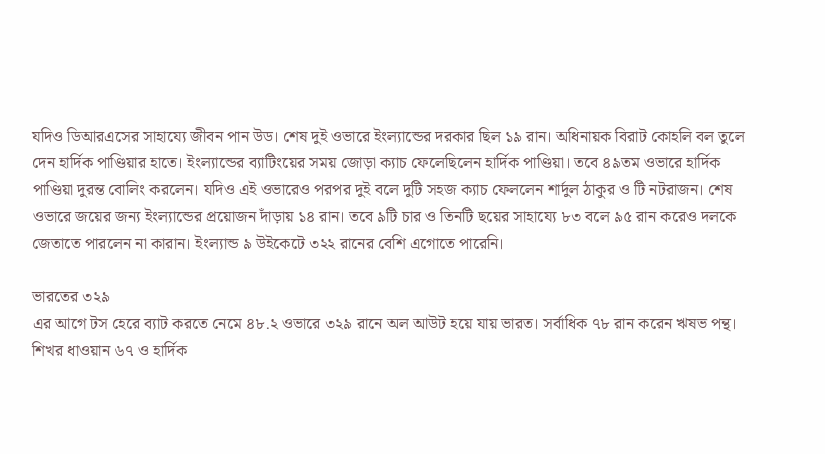যদিও ডিআরএসের সাহায্যে জীবন পান উড। শেষ দুই ওভারে ইংল্যান্ডের দরকার ছিল ১৯ রান। অধিনায়ক বিরাট কোহলি বল তুলে দেন হার্দিক পাণ্ডিয়ার হাতে। ইংল্যান্ডের ব্যাটিংয়ের সময় জোড়া ক্যাচ ফেলেছিলেন হার্দিক পাণ্ডিয়া। তবে ৪৯তম ওভারে হার্দিক পাণ্ডিয়া দুরন্ত বোলিং করলেন। যদিও এই ওভারেও পরপর দুই বলে দুটি সহজ ক্যাচ ফেললেন শার্দুল ঠাকুর ও টি নটরাজন। শেষ ওভারে জয়ের জন্য ইংল্যান্ডের প্রয়োজন দাঁড়ায় ১৪ রান। তবে ৯টি চার ও তিনটি ছয়ের সাহায্যে ৮৩ বলে ৯৫ রান করেও দলকে জেতাতে পারলেন না কারান। ইংল্যান্ড ৯ উইকেটে ৩২২ রানের বেশি এগোতে পারেনি।

ভারতের ৩২৯
এর আগে টস হেরে ব্যাট করতে নেমে ৪৮.২ ওভারে ৩২৯ রানে অল আউট হয়ে যায় ভারত। সর্বাধিক ৭৮ রান করেন ঋষভ পন্থ। শিখর ধাওয়ান ৬৭ ও হার্দিক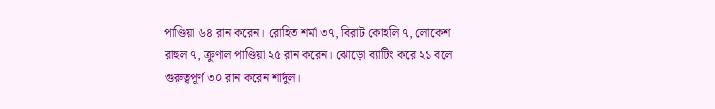পাণ্ডিয়া ৬৪ রান করেন। রোহিত শর্মা ৩৭, বিরাট কোহলি ৭, লোকেশ রাহুল ৭, ক্রুণাল পাণ্ডিয়া ২৫ রান করেন। ঝোড়ো ব্যাটিং করে ২১ বলে গুরুত্বপূর্ণ ৩০ রান করেন শার্দুল।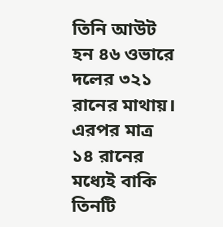তিনি আউট হন ৪৬ ওভারে দলের ৩২১ রানের মাথায়। এরপর মাত্র ১৪ রানের মধ্যেই বাকি তিনটি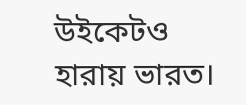উইকেটও হারায় ভারত।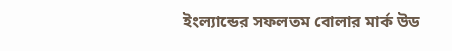ইংল্যান্ডের সফলতম বোলার মার্ক উড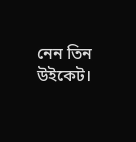নেন তিন উইকেট।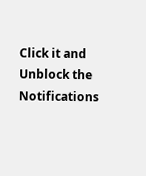Click it and Unblock the Notifications